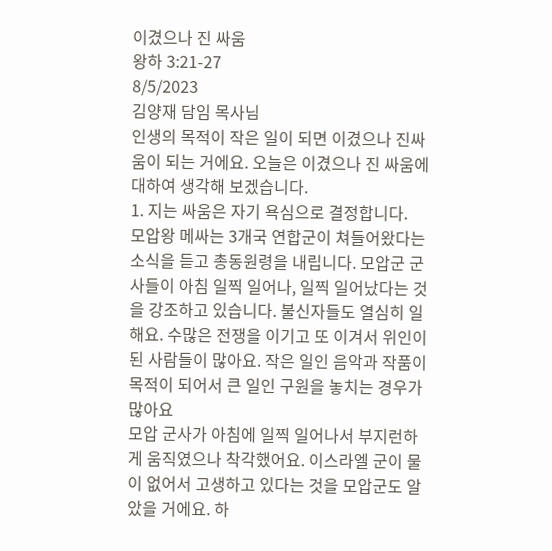이겼으나 진 싸움
왕하 3:21-27
8/5/2023
김양재 담임 목사님
인생의 목적이 작은 일이 되면 이겼으나 진싸움이 되는 거에요. 오늘은 이겼으나 진 싸움에 대하여 생각해 보겠습니다.
1. 지는 싸움은 자기 욕심으로 결정합니다.
모압왕 메싸는 3개국 연합군이 쳐들어왔다는 소식을 듣고 총동원령을 내립니다. 모압군 군사들이 아침 일찍 일어나, 일찍 일어났다는 것을 강조하고 있습니다. 불신자들도 열심히 일해요. 수많은 전쟁을 이기고 또 이겨서 위인이 된 사람들이 많아요. 작은 일인 음악과 작품이 목적이 되어서 큰 일인 구원을 놓치는 경우가 많아요
모압 군사가 아침에 일찍 일어나서 부지런하게 움직였으나 착각했어요. 이스라엘 군이 물이 없어서 고생하고 있다는 것을 모압군도 알았을 거에요. 하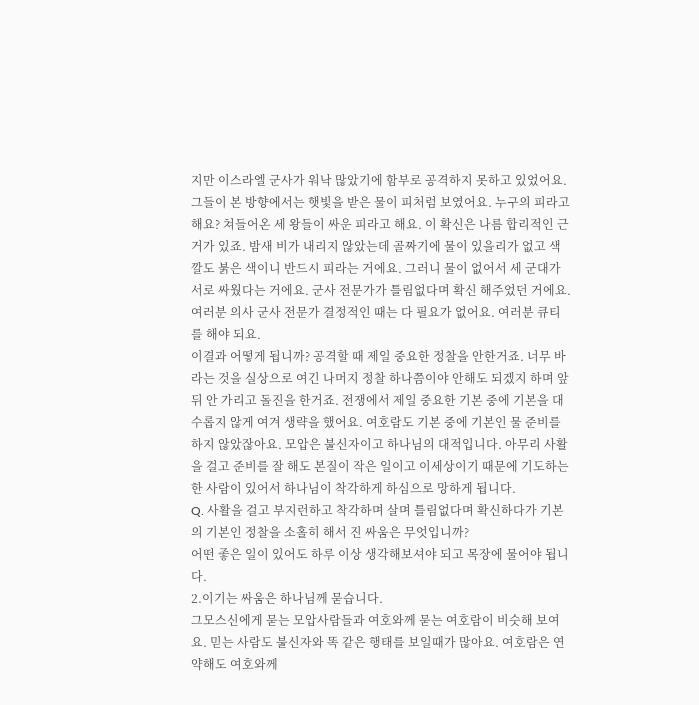지만 이스라엘 군사가 워낙 많았기에 함부로 공격하지 못하고 있었어요. 그들이 본 방향에서는 햇빛을 받은 물이 피처럼 보였어요. 누구의 피라고 해요? 쳐들어온 세 왕들이 싸운 피라고 해요. 이 확신은 나름 합리적인 근거가 있죠. 밤새 비가 내리지 않았는데 골짜기에 물이 있을리가 없고 색깔도 붉은 색이니 반드시 피라는 거에요. 그러니 물이 없어서 세 군대가 서로 싸웠다는 거에요. 군사 전문가가 틀림없다며 확신 해주었던 거에요. 여러분 의사 군사 전문가 결정적인 때는 다 필요가 없어요. 여러분 큐티를 해야 되요.
이결과 어떻게 됩니까? 공격할 때 제일 중요한 정찰을 안한거죠. 너무 바라는 것을 실상으로 여긴 나머지 정찰 하나쯤이야 안해도 되겠지 하며 앞뒤 안 가리고 돌진을 한거죠. 전쟁에서 제일 중요한 기본 중에 기본을 대수롭지 않게 여겨 생략을 했어요. 여호람도 기본 중에 기본인 물 준비를 하지 않았잖아요. 모압은 불신자이고 하나님의 대적입니다. 아무리 사활을 걸고 준비를 잘 해도 본질이 작은 일이고 이세상이기 때문에 기도하는 한 사람이 있어서 하나님이 착각하게 하심으로 망하게 됩니다.
Q. 사활을 걸고 부지런하고 착각하며 살며 틀림없다며 확신하다가 기본의 기본인 정찰을 소홀히 해서 진 싸움은 무엇입니까?
어떤 좋은 일이 있어도 하루 이상 생각해보셔야 되고 목장에 물어야 됩니다.
2.이기는 싸움은 하나님께 묻습니다.
그모스신에게 묻는 모압사람들과 여호와께 묻는 여호람이 비슷해 보여요. 믿는 사람도 불신자와 똑 같은 행태를 보일때가 많아요. 여호람은 연약해도 여호와께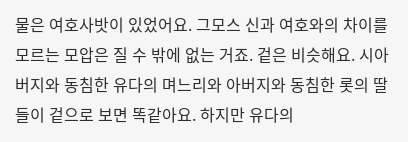물은 여호사밧이 있었어요. 그모스 신과 여호와의 차이를 모르는 모압은 질 수 밖에 없는 거죠. 겉은 비슷해요. 시아버지와 동침한 유다의 며느리와 아버지와 동침한 롯의 딸들이 겉으로 보면 똑같아요. 하지만 유다의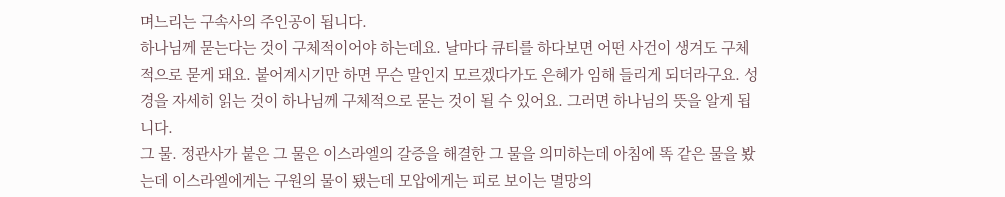며느리는 구속사의 주인공이 됩니다.
하나님께 묻는다는 것이 구체적이어야 하는데요. 날마다 큐티를 하다보면 어떤 사건이 생겨도 구체적으로 묻게 돼요. 붙어계시기만 하면 무슨 말인지 모르겠다가도 은혜가 임해 들리게 되더라구요. 성경을 자세히 읽는 것이 하나님께 구체적으로 묻는 것이 될 수 있어요. 그러면 하나님의 뜻을 알게 됩니다.
그 물. 정관사가 붙은 그 물은 이스라엘의 갈증을 해결한 그 물을 의미하는데 아침에 똑 같은 물을 봤는데 이스라엘에게는 구원의 물이 됐는데 모압에게는 피로 보이는 멸망의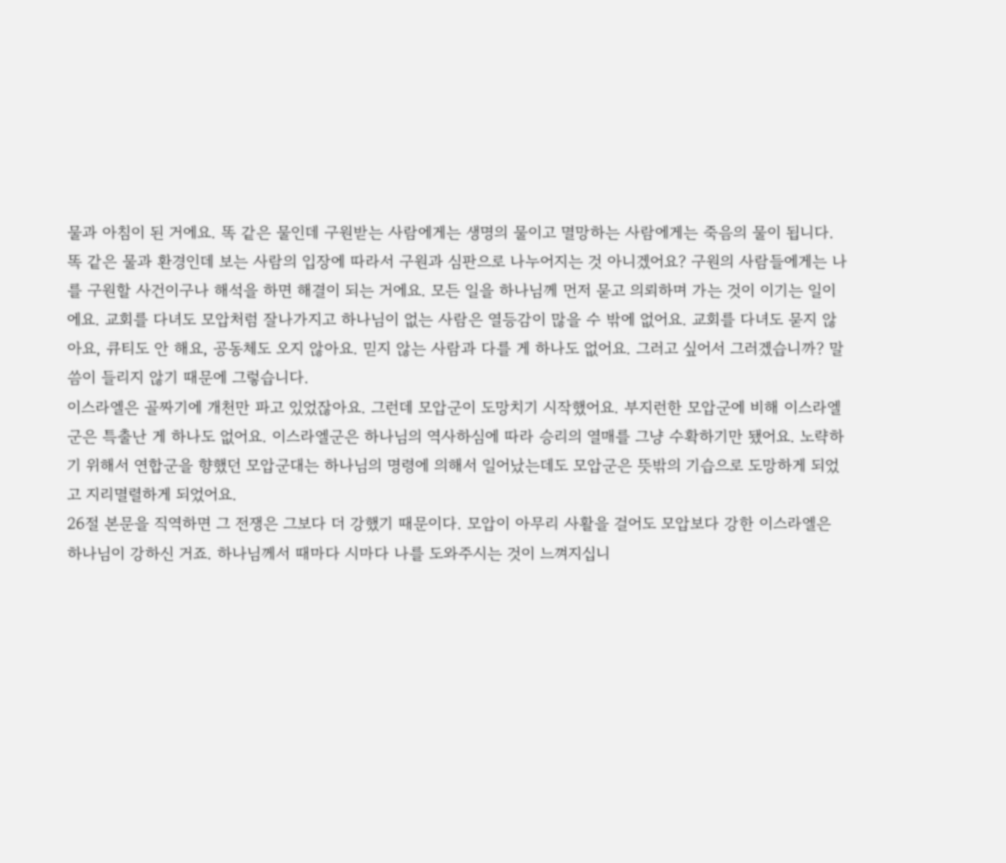물과 아침이 된 거에요. 똑 같은 물인데 구원받는 사람에게는 생명의 물이고 멸망하는 사람에게는 죽음의 물이 됩니다.
똑 같은 물과 환경인데 보는 사람의 입장에 따라서 구원과 심판으로 나누어지는 것 아니겠어요? 구원의 사람들에게는 나를 구원할 사건이구나 해석을 하면 해결이 되는 거에요. 모든 일을 하나님께 먼저 묻고 의뢰하며 가는 것이 이기는 일이에요. 교회를 다녀도 모압처럼 잘나가지고 하나님이 없는 사람은 열등감이 많을 수 밖에 없어요. 교회를 다녀도 묻지 않아요, 큐티도 안 해요, 공동체도 오지 않아요. 믿지 않는 사람과 다를 게 하나도 없어요. 그러고 싶어서 그러겠습니까? 말씀이 들리지 않기 때문에 그렇습니다.
이스라엘은 골짜기에 개천만 파고 있었잖아요. 그런데 모압군이 도망치기 시작했어요. 부지런한 모압군에 비해 이스라엘 군은 특출난 게 하나도 없어요. 이스라엘군은 하나님의 역사하심에 따라 승리의 열매를 그냥 수확하기만 됐어요. 노략하기 위해서 연합군을 향했던 모압군대는 하나님의 명령에 의해서 일어났는데도 모압군은 뜻밖의 기습으로 도망하게 되었고 지리멸렬하게 되었어요.
26절 본문을 직역하면 그 전쟁은 그보다 더 강했기 때문이다. 모압이 아무리 사활을 걸어도 모압보다 강한 이스라엘은 하나님이 강하신 거죠. 하나님께서 때마다 시마다 나를 도와주시는 것이 느껴지십니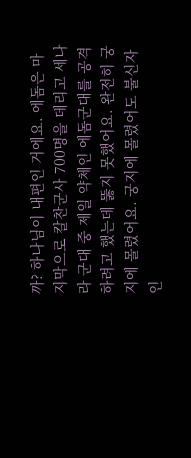까? 하나님이 내편인 거에요. 에돔은 마지막으로 칼찬군사 700명을 데리고 세나라 군대 중 제일 약체인 에돔군대를 공격하려고 했는데 뚫지 못했어요. 완전히 궁지에 몰렸어요. 궁지에 몰렸어도 불신자인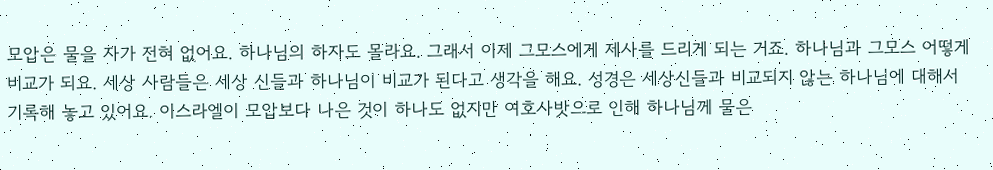모압은 물을 자가 전혀 없어요. 하나님의 하자도 몰라요. 그래서 이제 그모스에게 제사를 드리게 되는 거죠. 하나님과 그모스 어떻게 비교가 되요. 세상 사람들은 세상 신들과 하나님이 비교가 된다고 생각을 해요. 성경은 세상신들과 비교되지 않는 하나님에 대해서 기록해 놓고 있어요. 이스라엘이 모압보다 나은 것이 하나도 없지만 여호사밧으로 인해 하나님께 물은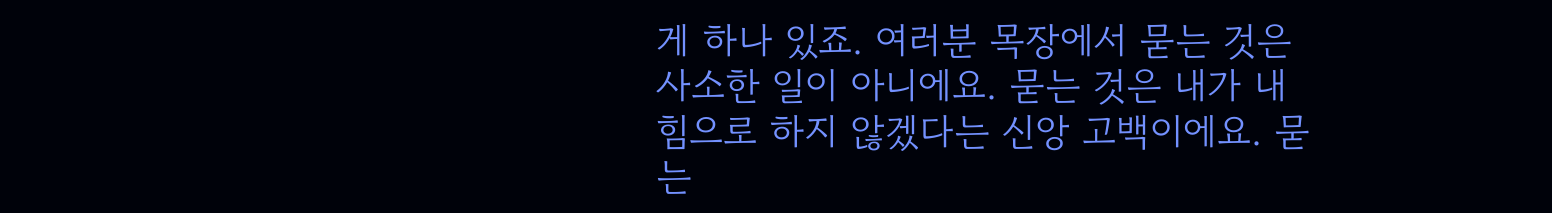게 하나 있죠. 여러분 목장에서 묻는 것은 사소한 일이 아니에요. 묻는 것은 내가 내 힘으로 하지 않겠다는 신앙 고백이에요. 묻는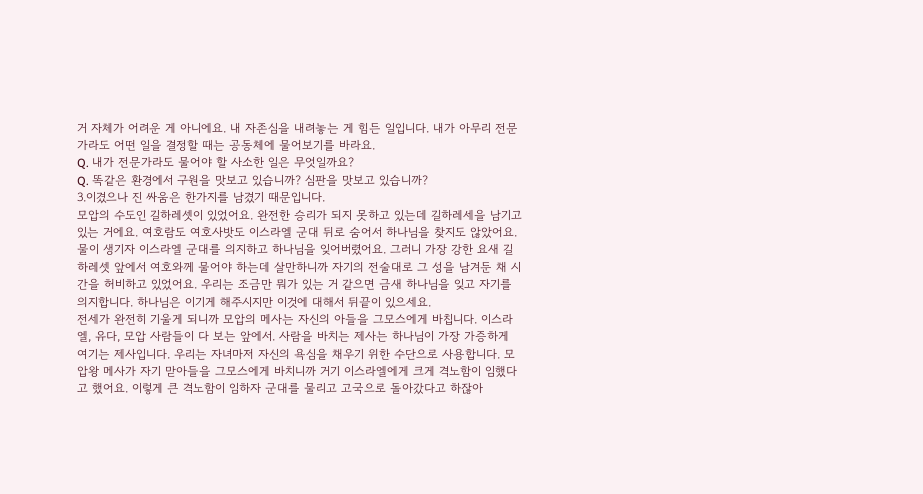거 자체가 어려운 게 아니에요. 내 자존심을 내려놓는 게 힘든 일입니다. 내가 아무리 전문가라도 어떤 일을 결정할 때는 공동체에 물어보기를 바라요.
Q. 내가 전문가라도 물어야 할 사소한 일은 무엇일까요?
Q. 똑같은 환경에서 구원을 맛보고 있습니까? 심판을 맛보고 있습니까?
3.이겼으나 진 싸움은 한가지를 남겼기 때문입니다.
모압의 수도인 길하레셋이 있었어요. 완전한 승리가 되지 못하고 있는데 길하레세을 남기고 있는 거에요. 여호람도 여호사밧도 이스라엘 군대 뒤로 숨어서 하나님을 찾지도 않았어요. 물이 생기자 이스라엘 군대를 의지하고 하나님을 잊어버렸어요. 그러니 가장 강한 요새 길하레셋 앞에서 여호와께 물어야 하는데 살만하니까 자기의 전술대로 그 성을 남겨둔 채 시간을 허비하고 있었어요. 우리는 조금만 뭐가 있는 거 같으면 금새 하나님을 잊고 자기를 의지합니다. 하나님은 이기게 해주시지만 이것에 대해서 뒤끝이 있으세요.
전세가 완전히 기울게 되니까 모압의 메사는 자신의 아들을 그모스에게 바칩니다. 이스라엘, 유다, 모압 사람들이 다 보는 앞에서. 사람을 바치는 제사는 하나님이 가장 가증하게 여기는 제사입니다. 우리는 자녀마저 자신의 욕심을 채우기 위한 수단으로 사용합니다. 모압왕 메사가 자기 맏아들을 그모스에게 바치니까 거기 이스라엘에게 크게 격노함이 임했다고 했어요. 이렇게 큰 격노함이 임하자 군대를 물리고 고국으로 돌아갔다고 하잖아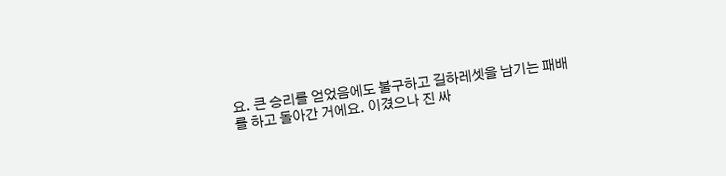요. 큰 승리를 얻었음에도 불구하고 길하레셋을 남기는 패배를 하고 돌아간 거에요. 이겼으나 진 싸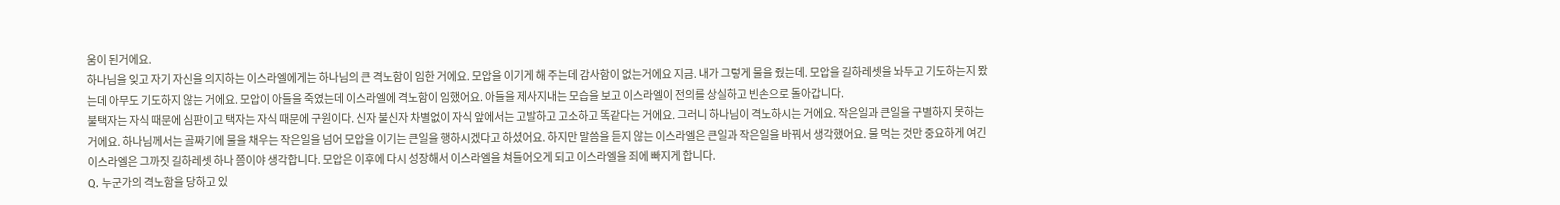움이 된거에요.
하나님을 잊고 자기 자신을 의지하는 이스라엘에게는 하나님의 큰 격노함이 임한 거에요. 모압을 이기게 해 주는데 감사함이 없는거에요 지금. 내가 그렇게 물을 줬는데. 모압을 길하레셋을 놔두고 기도하는지 뫘는데 아무도 기도하지 않는 거에요. 모압이 아들을 죽였는데 이스라엘에 격노함이 임했어요. 아들을 제사지내는 모습을 보고 이스라엘이 전의를 상실하고 빈손으로 돌아갑니다.
불택자는 자식 때문에 심판이고 택자는 자식 때문에 구원이다. 신자 불신자 차별없이 자식 앞에서는 고발하고 고소하고 똑같다는 거에요. 그러니 하나님이 격노하시는 거에요. 작은일과 큰일을 구별하지 못하는 거에요. 하나님께서는 골짜기에 물을 채우는 작은일을 넘어 모압을 이기는 큰일을 행하시겠다고 하셨어요. 하지만 말씀을 듣지 않는 이스라엘은 큰일과 작은일을 바꿔서 생각했어요. 물 먹는 것만 중요하게 여긴 이스라엘은 그까짓 길하레셋 하나 쯤이야 생각합니다. 모압은 이후에 다시 성장해서 이스라엘을 쳐들어오게 되고 이스라엘을 죄에 빠지게 합니다.
Q. 누군가의 격노함을 당하고 있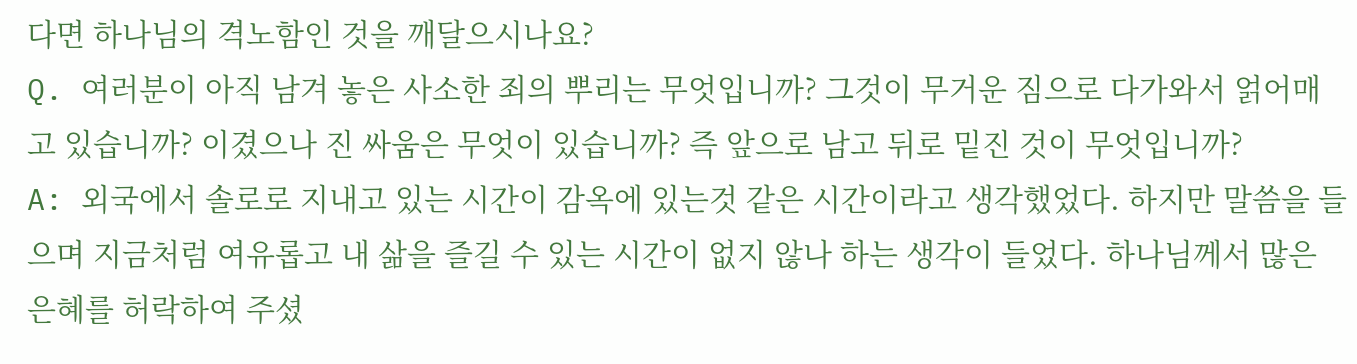다면 하나님의 격노함인 것을 깨달으시나요?
Q. 여러분이 아직 남겨 놓은 사소한 죄의 뿌리는 무엇입니까? 그것이 무거운 짐으로 다가와서 얽어매고 있습니까? 이겼으나 진 싸움은 무엇이 있습니까? 즉 앞으로 남고 뒤로 밑진 것이 무엇입니까?
A: 외국에서 솔로로 지내고 있는 시간이 감옥에 있는것 같은 시간이라고 생각했었다. 하지만 말씀을 들으며 지금처럼 여유롭고 내 삶을 즐길 수 있는 시간이 없지 않나 하는 생각이 들었다. 하나님께서 많은 은혜를 허락하여 주셨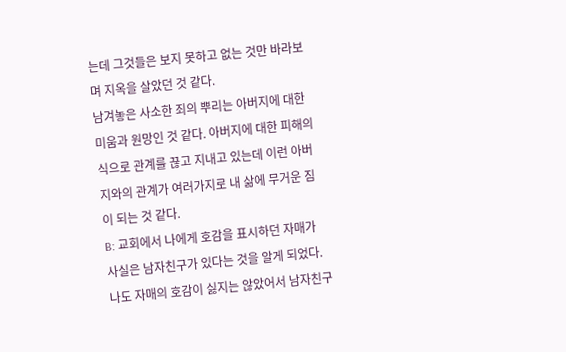는데 그것들은 보지 못하고 없는 것만 바라보며 지옥을 살았던 것 같다.
남겨놓은 사소한 죄의 뿌리는 아버지에 대한 미움과 원망인 것 같다. 아버지에 대한 피해의식으로 관계를 끊고 지내고 있는데 이런 아버지와의 관계가 여러가지로 내 삶에 무거운 짐이 되는 것 같다.
B: 교회에서 나에게 호감을 표시하던 자매가 사실은 남자친구가 있다는 것을 알게 되었다. 나도 자매의 호감이 싫지는 않았어서 남자친구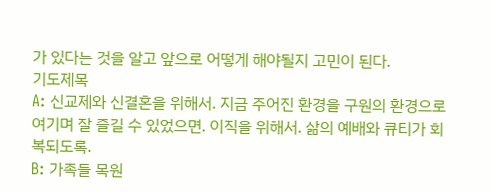가 있다는 것을 알고 앞으로 어떻게 해야될지 고민이 된다.
기도제목
A: 신교제와 신결혼을 위해서. 지금 주어진 환경을 구원의 환경으로 여기며 잘 즐길 수 있었으면. 이직을 위해서. 삶의 예배와 큐티가 회복되도록.
B: 가족들 목원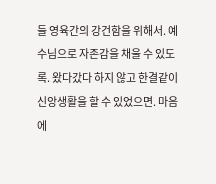들 영육간의 강건함을 위해서. 예수님으로 자존감을 채울 수 있도록. 왔다갔다 하지 않고 한결같이 신앙생활을 할 수 있었으면. 마음에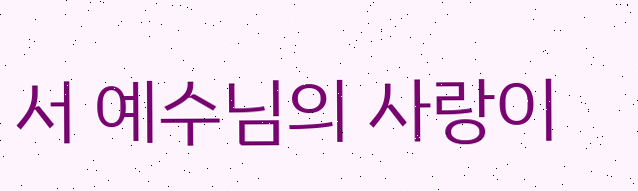서 예수님의 사랑이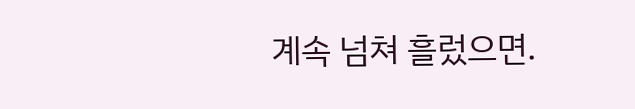계속 넘쳐 흘렀으면.